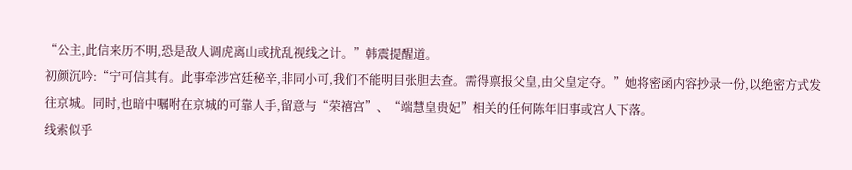“公主,此信来历不明,恐是敌人调虎离山或扰乱视线之计。”韩震提醒道。
初颜沉吟:“宁可信其有。此事牵涉宫廷秘辛,非同小可,我们不能明目张胆去查。需得禀报父皇,由父皇定夺。”她将密函内容抄录一份,以绝密方式发往京城。同时,也暗中嘱咐在京城的可靠人手,留意与“荣禧宫”、“端慧皇贵妃”相关的任何陈年旧事或宫人下落。
线索似乎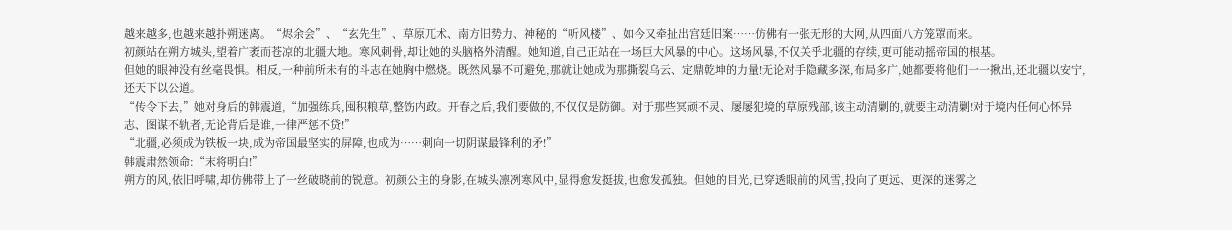越来越多,也越来越扑朔迷离。“烬余会”、“玄先生”、草原兀术、南方旧势力、神秘的“听风楼”、如今又牵扯出宫廷旧案……仿佛有一张无形的大网,从四面八方笼罩而来。
初颜站在朔方城头,望着广袤而苍凉的北疆大地。寒风刺骨,却让她的头脑格外清醒。她知道,自己正站在一场巨大风暴的中心。这场风暴,不仅关乎北疆的存续,更可能动摇帝国的根基。
但她的眼神没有丝毫畏惧。相反,一种前所未有的斗志在她胸中燃烧。既然风暴不可避免,那就让她成为那撕裂乌云、定鼎乾坤的力量!无论对手隐藏多深,布局多广,她都要将他们一一揪出,还北疆以安宁,还天下以公道。
“传令下去,”她对身后的韩震道,“加强练兵,囤积粮草,整饬内政。开春之后,我们要做的,不仅仅是防御。对于那些冥顽不灵、屡屡犯境的草原残部,该主动清剿的,就要主动清剿!对于境内任何心怀异志、图谋不轨者,无论背后是谁,一律严惩不贷!”
“北疆,必须成为铁板一块,成为帝国最坚实的屏障,也成为……刺向一切阴谋最锋利的矛!”
韩震肃然领命:“末将明白!”
朔方的风,依旧呼啸,却仿佛带上了一丝破晓前的锐意。初颜公主的身影,在城头凛冽寒风中,显得愈发挺拔,也愈发孤独。但她的目光,已穿透眼前的风雪,投向了更远、更深的迷雾之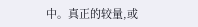中。真正的较量,或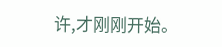许,才刚刚开始。